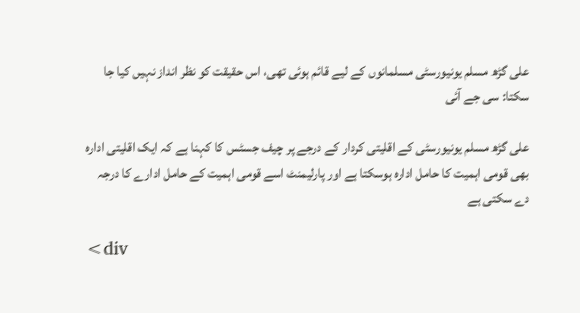علی گڑھ مسلم یونیورسٹی مسلمانوں کے لیے قائم ہوئی تھی، اس حقیقت کو نظر انداز نہیں کیا جا سکتا: سی جے آئی

علی گڑھ مسلم یونیورسٹی کے اقلیتی کردار کے درجے پر چیف جسٹس کا کہنا ہے کہ ایک اقلیتی ادارہ بھی قومی اہمیت کا حامل ادارہ ہوسکتا ہے اور پارلیمنٹ اسے قومی اہمیت کے حامل ادارے کا درجہ دے سکتی ہے

<div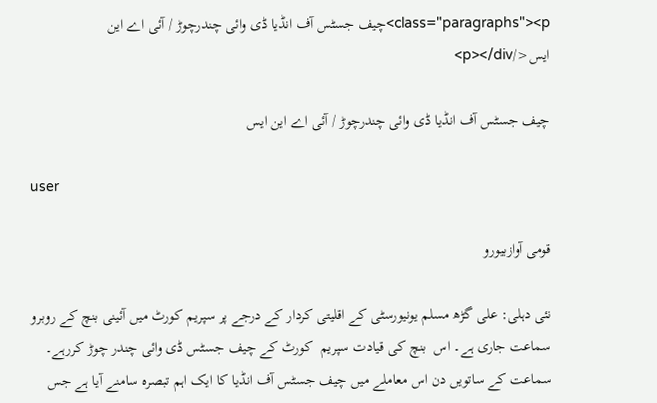class="paragraphs"><p>چیف جسٹس آف انڈیا ڈی وائی چندرچوڑ / آئی اے این ایس</p></div>

چیف جسٹس آف انڈیا ڈی وائی چندرچوڑ / آئی اے این ایس

user

قومی آوازبیورو

نئی دہلی: علی گڑھ مسلم یونیورسٹی کے اقلیتی کردار کے درجے پر سپریم کورٹ میں آئینی بنچ کے روبرو سماعت جاری ہے۔ اس  بنچ کی قیادت سپریم  کورٹ کے چیف جسٹس ڈی وائی چندر چوڑ کررہے۔ سماعت کے ساتویں دن اس معاملے میں چیف جسٹس آف انڈیا کا ایک اہم تبصرہ سامنے آیا ہے جس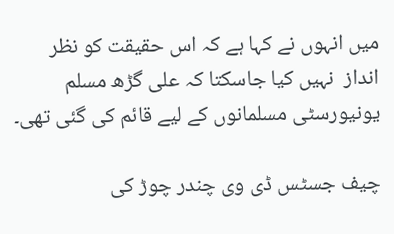میں انہوں نے کہا ہے کہ اس حقیقت کو نظر انداز  نہیں کیا جاسکتا کہ علی گڑھ مسلم یونیورسٹی مسلمانوں کے لیے قائم کی گئی تھی۔

چیف جسٹس ڈی وی چندر چوڑ کی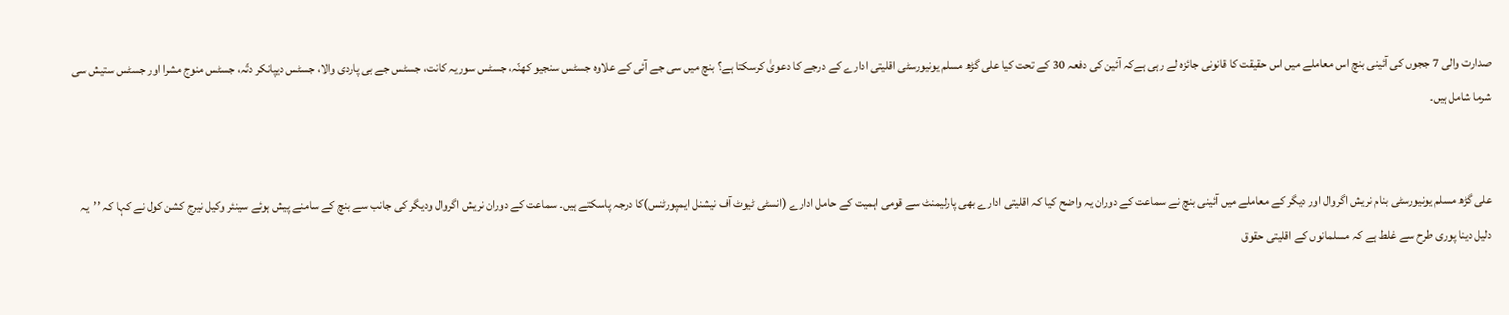صدارت والی 7 ججوں کی آئینی بنچ اس معاملے میں اس حقیقت کا قانونی جائزہ لے رہی ہےکہ آئین کی دفعہ 30 کے تحت کیا علی گڑھ مسلم یونیورسٹی اقلیتی ادارے کے درجے کا دعویٰ کرسکتا ہے؟ بنچ میں سی جے آئی کے علاوہ جسٹس سنجیو کھنّہ، جسٹس سوریہ کانت، جسٹس جے بی پاردی والا، جسٹس دیپانکر دتّہ، جسٹس منوج مشرا اور جسٹس ستیش سی شرما شامل ہیں۔


علی گڑھ مسلم یونیورسٹی بنام نریش اگروال اور دیگر کے معاملے میں آئینی بنچ نے سماعت کے دوران یہ واضح کیا کہ اقلیتی ادارے بھی پارلیمنٹ سے قومی اہمیت کے حامل ادارے (انسٹی ٹیوٹ آف نیشنل ایمپورٹنس)کا درجہ پاسکتے ہیں۔ سماعت کے دوران نریش اگروال ودیگر کی جانب سے بنچ کے سامنے پیش ہوئے سینئر وکیل نیرج کشن کول نے کہا کہ ’’یہ دلیل دینا پوری طرح سے غلط ہے کہ مسلمانوں کے اقلیتی حقوق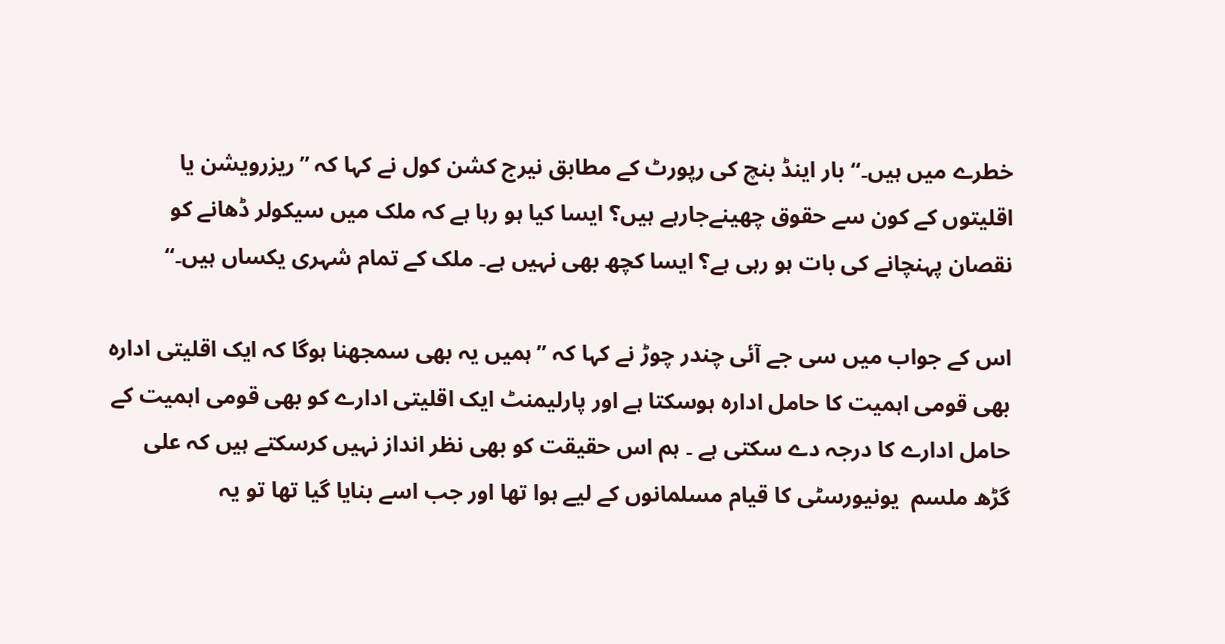خطرے میں ہیں۔‘‘ بار اینڈ بنچ کی رپورٹ کے مطابق نیرج کشن کول نے کہا کہ ’’ریزرویشن یا اقلیتوں کے کون سے حقوق چھینےجارہے ہیں؟ ایسا کیا ہو رہا ہے کہ ملک میں سیکولر ڈھانے کو نقصان پہنچانے کی بات ہو رہی ہے؟ ایسا کچھ بھی نہیں ہے۔ ملک کے تمام شہری یکساں ہیں۔‘‘

اس کے جواب میں سی جے آئی چندر چوڑ نے کہا کہ ’’ہمیں یہ بھی سمجھنا ہوگا کہ ایک اقلیتی ادارہ بھی قومی اہمیت کا حامل ادارہ ہوسکتا ہے اور پارلیمنٹ ایک اقلیتی ادارے کو بھی قومی اہمیت کے حامل ادارے کا درجہ دے سکتی ہے ۔ ہم اس حقیقت کو بھی نظر انداز نہیں کرسکتے ہیں کہ علی گڑھ ملسم  یونیورسٹی کا قیام مسلمانوں کے لیے ہوا تھا اور جب اسے بنایا گیا تھا تو یہ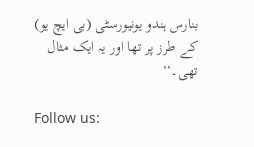بنارس ہندو یونیورسٹی (بی ایچ یو) کے طرز پر تھا اور یہ ایک مثال تھی۔‘‘

Follow us: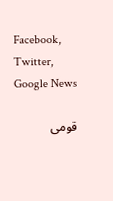Facebook, Twitter, Google News

قومی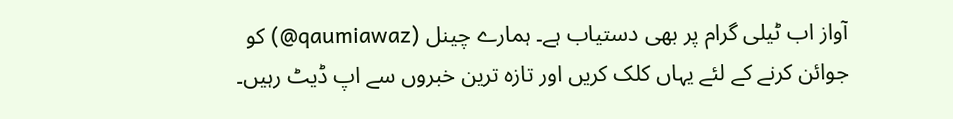آواز اب ٹیلی گرام پر بھی دستیاب ہے۔ ہمارے چینل (qaumiawaz@) کو جوائن کرنے کے لئے یہاں کلک کریں اور تازہ ترین خبروں سے اپ ڈیٹ رہیں۔